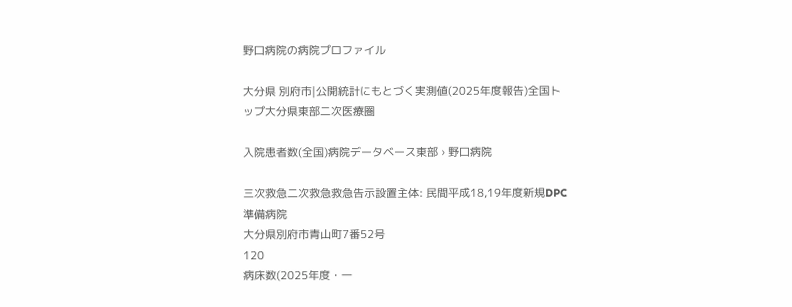野口病院の病院プロファイル

大分県 別府市|公開統計にもとづく実測値(2025年度報告)全国トップ大分県東部二次医療圏

入院患者数(全国)病院データベース東部 › 野口病院

三次救急二次救急救急告示設置主体: 民間平成18,19年度新規DPC準備病院
大分県別府市青山町7番52号
120
病床数(2025年度・一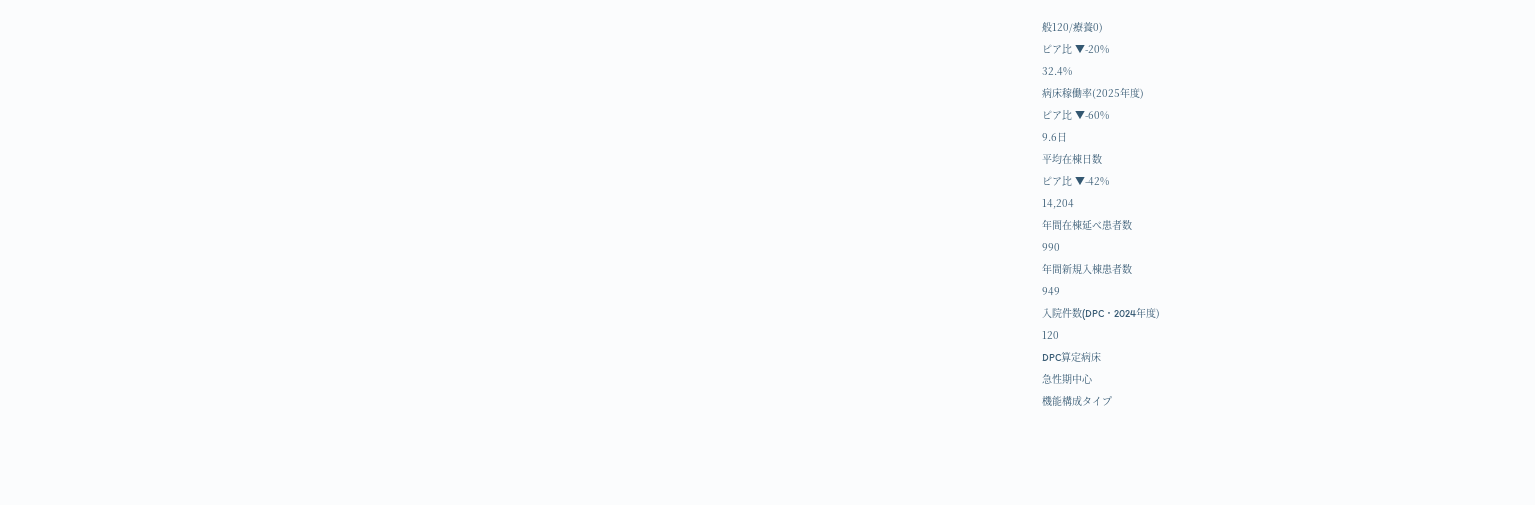般120/療養0)
ピア比 ▼-20%
32.4%
病床稼働率(2025年度)
ピア比 ▼-60%
9.6日
平均在棟日数
ピア比 ▼-42%
14,204
年間在棟延べ患者数
990
年間新規入棟患者数
949
入院件数(DPC・2024年度)
120
DPC算定病床
急性期中心
機能構成タイプ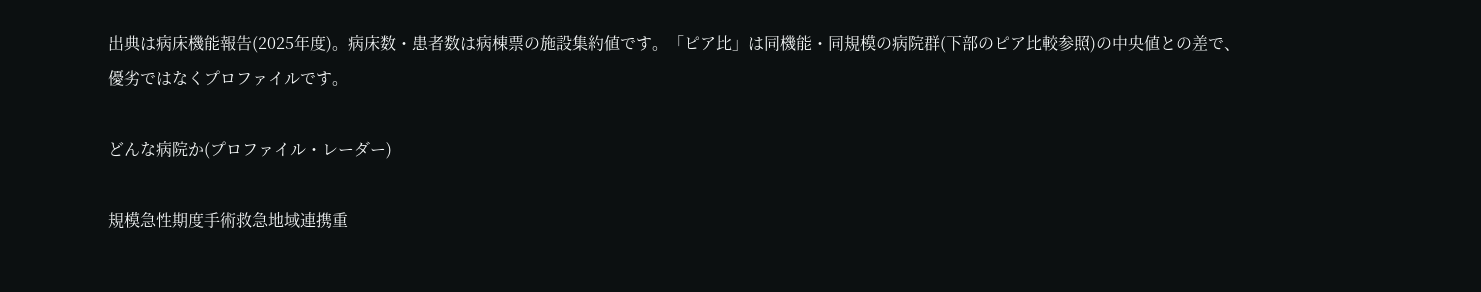出典は病床機能報告(2025年度)。病床数・患者数は病棟票の施設集約値です。「ピア比」は同機能・同規模の病院群(下部のピア比較参照)の中央値との差で、優劣ではなくプロファイルです。

どんな病院か(プロファイル・レーダー)

規模急性期度手術救急地域連携重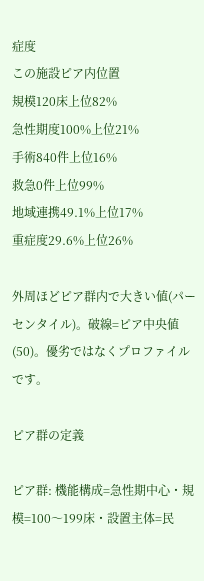症度
この施設ピア内位置
規模120床上位82%
急性期度100%上位21%
手術840件上位16%
救急0件上位99%
地域連携49.1%上位17%
重症度29.6%上位26%

外周ほどピア群内で大きい値(パーセンタイル)。破線=ピア中央値(50)。優劣ではなくプロファイルです。

ピア群の定義

ピア群: 機能構成=急性期中心・規模=100〜199床・設置主体=民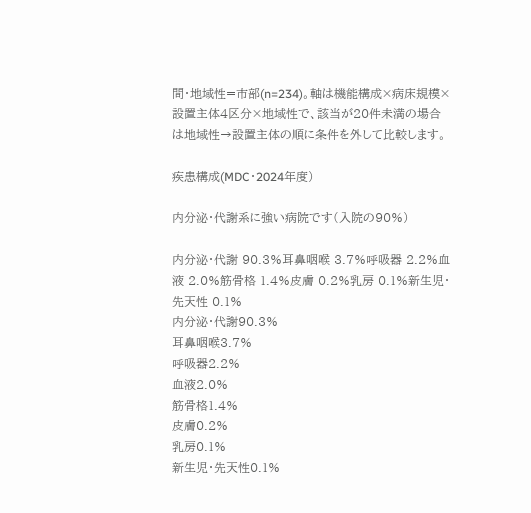間・地域性=市部(n=234)。軸は機能構成×病床規模×設置主体4区分×地域性で、該当が20件未満の場合は地域性→設置主体の順に条件を外して比較します。

疾患構成(MDC・2024年度)

内分泌・代謝系に強い病院です(入院の90%)

内分泌・代謝 90.3%耳鼻咽喉 3.7%呼吸器 2.2%血液 2.0%筋骨格 1.4%皮膚 0.2%乳房 0.1%新生児・先天性 0.1%
内分泌・代謝90.3%
耳鼻咽喉3.7%
呼吸器2.2%
血液2.0%
筋骨格1.4%
皮膚0.2%
乳房0.1%
新生児・先天性0.1%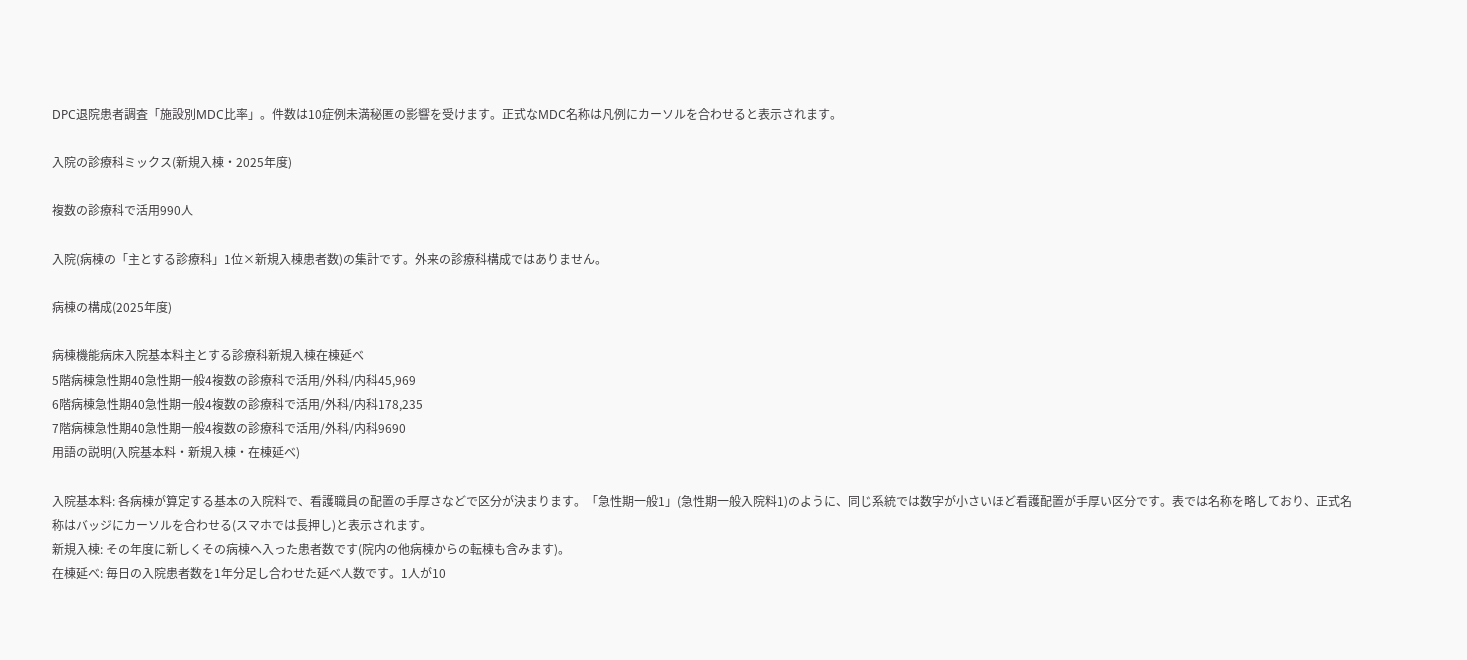DPC退院患者調査「施設別MDC比率」。件数は10症例未満秘匿の影響を受けます。正式なMDC名称は凡例にカーソルを合わせると表示されます。

入院の診療科ミックス(新規入棟・2025年度)

複数の診療科で活用990人

入院(病棟の「主とする診療科」1位×新規入棟患者数)の集計です。外来の診療科構成ではありません。

病棟の構成(2025年度)

病棟機能病床入院基本料主とする診療科新規入棟在棟延べ
5階病棟急性期40急性期一般4複数の診療科で活用/外科/内科45,969
6階病棟急性期40急性期一般4複数の診療科で活用/外科/内科178,235
7階病棟急性期40急性期一般4複数の診療科で活用/外科/内科9690
用語の説明(入院基本料・新規入棟・在棟延べ)

入院基本料: 各病棟が算定する基本の入院料で、看護職員の配置の手厚さなどで区分が決まります。「急性期一般1」(急性期一般入院料1)のように、同じ系統では数字が小さいほど看護配置が手厚い区分です。表では名称を略しており、正式名称はバッジにカーソルを合わせる(スマホでは長押し)と表示されます。
新規入棟: その年度に新しくその病棟へ入った患者数です(院内の他病棟からの転棟も含みます)。
在棟延べ: 毎日の入院患者数を1年分足し合わせた延べ人数です。1人が10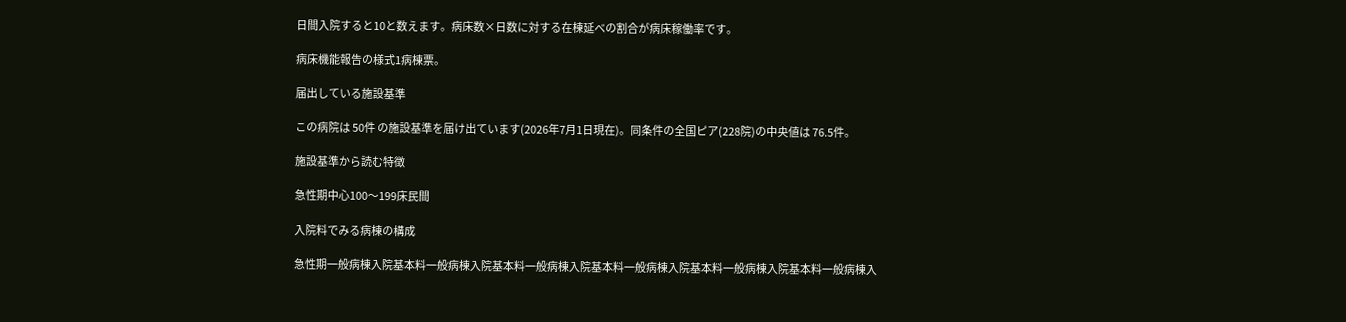日間入院すると10と数えます。病床数×日数に対する在棟延べの割合が病床稼働率です。

病床機能報告の様式1病棟票。

届出している施設基準

この病院は 50件 の施設基準を届け出ています(2026年7月1日現在)。同条件の全国ピア(228院)の中央値は 76.5件。

施設基準から読む特徴

急性期中心100〜199床民間

入院料でみる病棟の構成

急性期一般病棟入院基本料一般病棟入院基本料一般病棟入院基本料一般病棟入院基本料一般病棟入院基本料一般病棟入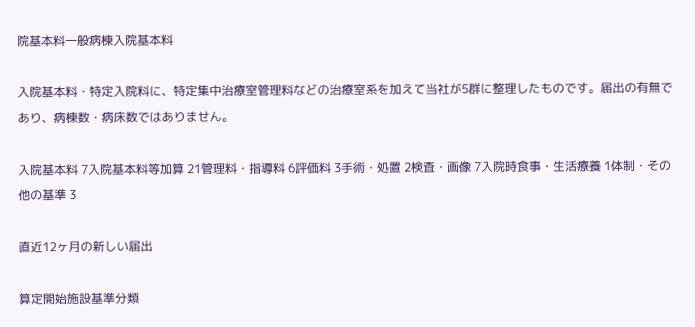院基本料一般病棟入院基本料

入院基本料・特定入院料に、特定集中治療室管理料などの治療室系を加えて当社が5群に整理したものです。届出の有無であり、病棟数・病床数ではありません。

入院基本料 7入院基本料等加算 21管理料・指導料 6評価料 3手術・処置 2検査・画像 7入院時食事・生活療養 1体制・その他の基準 3

直近12ヶ月の新しい届出

算定開始施設基準分類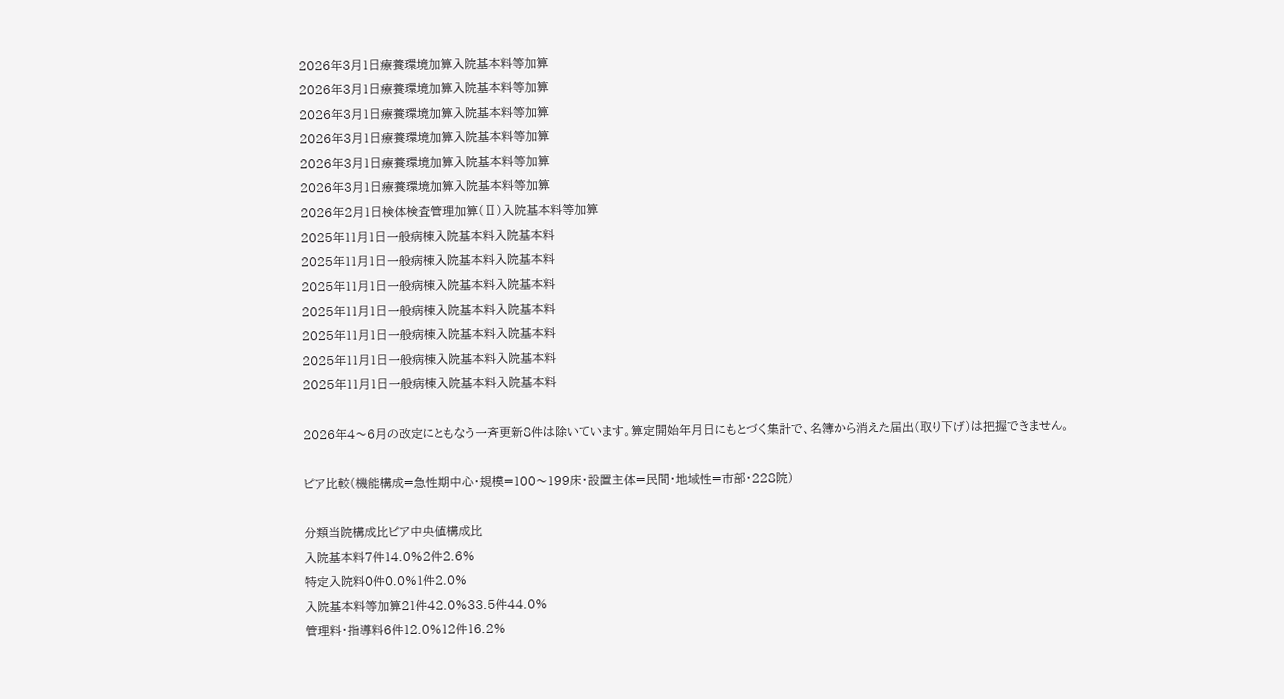2026年3月1日療養環境加算入院基本料等加算
2026年3月1日療養環境加算入院基本料等加算
2026年3月1日療養環境加算入院基本料等加算
2026年3月1日療養環境加算入院基本料等加算
2026年3月1日療養環境加算入院基本料等加算
2026年3月1日療養環境加算入院基本料等加算
2026年2月1日検体検査管理加算(Ⅱ)入院基本料等加算
2025年11月1日一般病棟入院基本料入院基本料
2025年11月1日一般病棟入院基本料入院基本料
2025年11月1日一般病棟入院基本料入院基本料
2025年11月1日一般病棟入院基本料入院基本料
2025年11月1日一般病棟入院基本料入院基本料
2025年11月1日一般病棟入院基本料入院基本料
2025年11月1日一般病棟入院基本料入院基本料

2026年4〜6月の改定にともなう一斉更新8件は除いています。算定開始年月日にもとづく集計で、名簿から消えた届出(取り下げ)は把握できません。

ピア比較(機能構成=急性期中心・規模=100〜199床・設置主体=民間・地域性=市部・228院)

分類当院構成比ピア中央値構成比
入院基本料7件14.0%2件2.6%
特定入院料0件0.0%1件2.0%
入院基本料等加算21件42.0%33.5件44.0%
管理料・指導料6件12.0%12件16.2%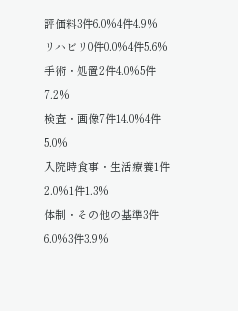評価料3件6.0%4件4.9%
リハビリ0件0.0%4件5.6%
手術・処置2件4.0%5件7.2%
検査・画像7件14.0%4件5.0%
入院時食事・生活療養1件2.0%1件1.3%
体制・その他の基準3件6.0%3件3.9%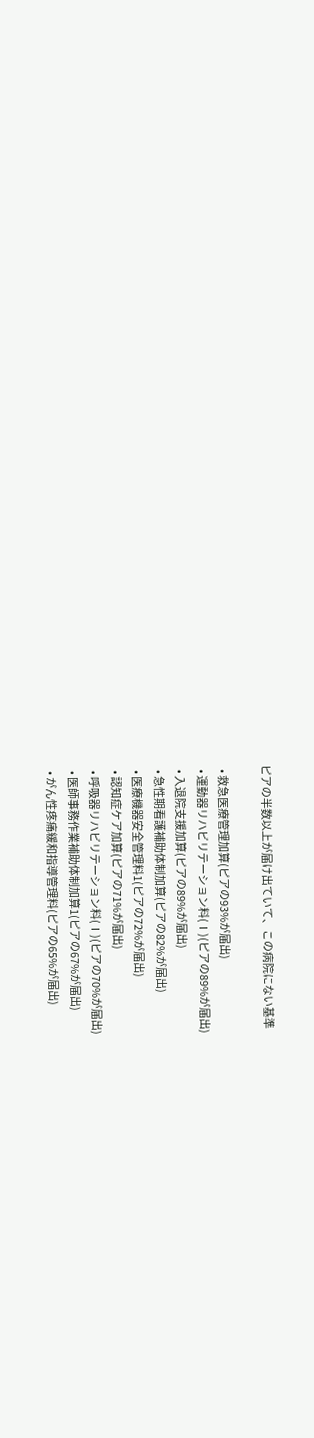ピアの半数以上が届け出ていて、この病院にない基準

  • 救急医療管理加算(ピアの93%が届出)
  • 運動器リハビリテーション料(Ⅰ)(ピアの89%が届出)
  • 入退院支援加算(ピアの89%が届出)
  • 急性期看護補助体制加算(ピアの82%が届出)
  • 医療機器安全管理料1(ピアの72%が届出)
  • 認知症ケア加算(ピアの71%が届出)
  • 呼吸器リハビリテーション料(Ⅰ)(ピアの70%が届出)
  • 医師事務作業補助体制加算1(ピアの67%が届出)
  • がん性疼痛緩和指導管理料(ピアの65%が届出)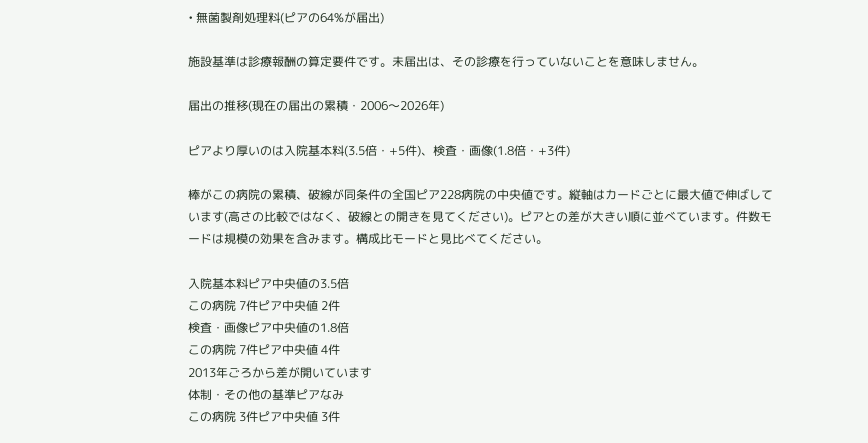• 無菌製剤処理料(ピアの64%が届出)

施設基準は診療報酬の算定要件です。未届出は、その診療を行っていないことを意味しません。

届出の推移(現在の届出の累積・2006〜2026年)

ピアより厚いのは入院基本料(3.5倍・+5件)、検査・画像(1.8倍・+3件)

棒がこの病院の累積、破線が同条件の全国ピア228病院の中央値です。縦軸はカードごとに最大値で伸ばしています(高さの比較ではなく、破線との開きを見てください)。ピアとの差が大きい順に並べています。件数モードは規模の効果を含みます。構成比モードと見比べてください。

入院基本料ピア中央値の3.5倍
この病院 7件ピア中央値 2件
検査・画像ピア中央値の1.8倍
この病院 7件ピア中央値 4件
2013年ごろから差が開いています
体制・その他の基準ピアなみ
この病院 3件ピア中央値 3件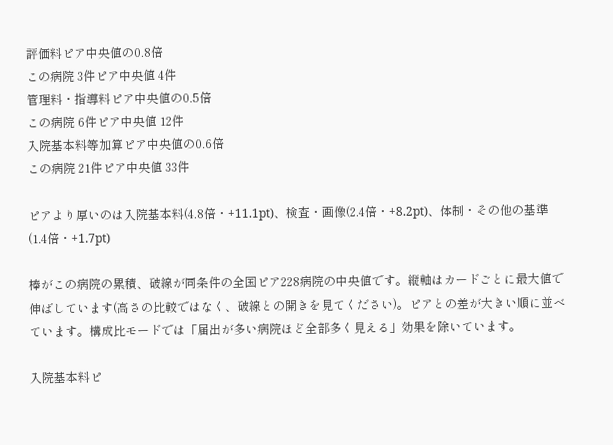評価料ピア中央値の0.8倍
この病院 3件ピア中央値 4件
管理料・指導料ピア中央値の0.5倍
この病院 6件ピア中央値 12件
入院基本料等加算ピア中央値の0.6倍
この病院 21件ピア中央値 33件

ピアより厚いのは入院基本料(4.8倍・+11.1pt)、検査・画像(2.4倍・+8.2pt)、体制・その他の基準(1.4倍・+1.7pt)

棒がこの病院の累積、破線が同条件の全国ピア228病院の中央値です。縦軸はカードごとに最大値で伸ばしています(高さの比較ではなく、破線との開きを見てください)。ピアとの差が大きい順に並べています。構成比モードでは「届出が多い病院ほど全部多く見える」効果を除いています。

入院基本料ピ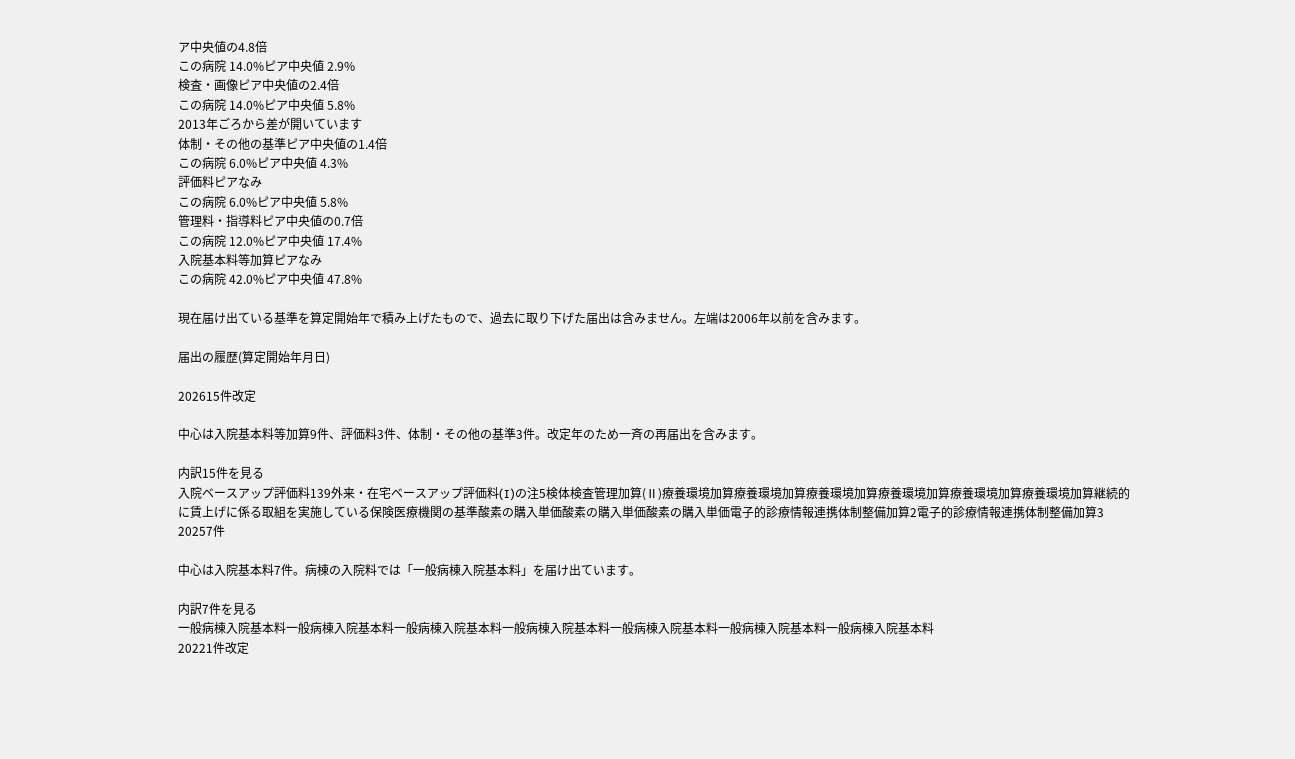ア中央値の4.8倍
この病院 14.0%ピア中央値 2.9%
検査・画像ピア中央値の2.4倍
この病院 14.0%ピア中央値 5.8%
2013年ごろから差が開いています
体制・その他の基準ピア中央値の1.4倍
この病院 6.0%ピア中央値 4.3%
評価料ピアなみ
この病院 6.0%ピア中央値 5.8%
管理料・指導料ピア中央値の0.7倍
この病院 12.0%ピア中央値 17.4%
入院基本料等加算ピアなみ
この病院 42.0%ピア中央値 47.8%

現在届け出ている基準を算定開始年で積み上げたもので、過去に取り下げた届出は含みません。左端は2006年以前を含みます。

届出の履歴(算定開始年月日)

202615件改定

中心は入院基本料等加算9件、評価料3件、体制・その他の基準3件。改定年のため一斉の再届出を含みます。

内訳15件を見る
入院ベースアップ評価料139外来・在宅ベースアップ評価料(I)の注5検体検査管理加算(Ⅱ)療養環境加算療養環境加算療養環境加算療養環境加算療養環境加算療養環境加算継続的に賃上げに係る取組を実施している保険医療機関の基準酸素の購入単価酸素の購入単価酸素の購入単価電子的診療情報連携体制整備加算2電子的診療情報連携体制整備加算3
20257件

中心は入院基本料7件。病棟の入院料では「一般病棟入院基本料」を届け出ています。

内訳7件を見る
一般病棟入院基本料一般病棟入院基本料一般病棟入院基本料一般病棟入院基本料一般病棟入院基本料一般病棟入院基本料一般病棟入院基本料
20221件改定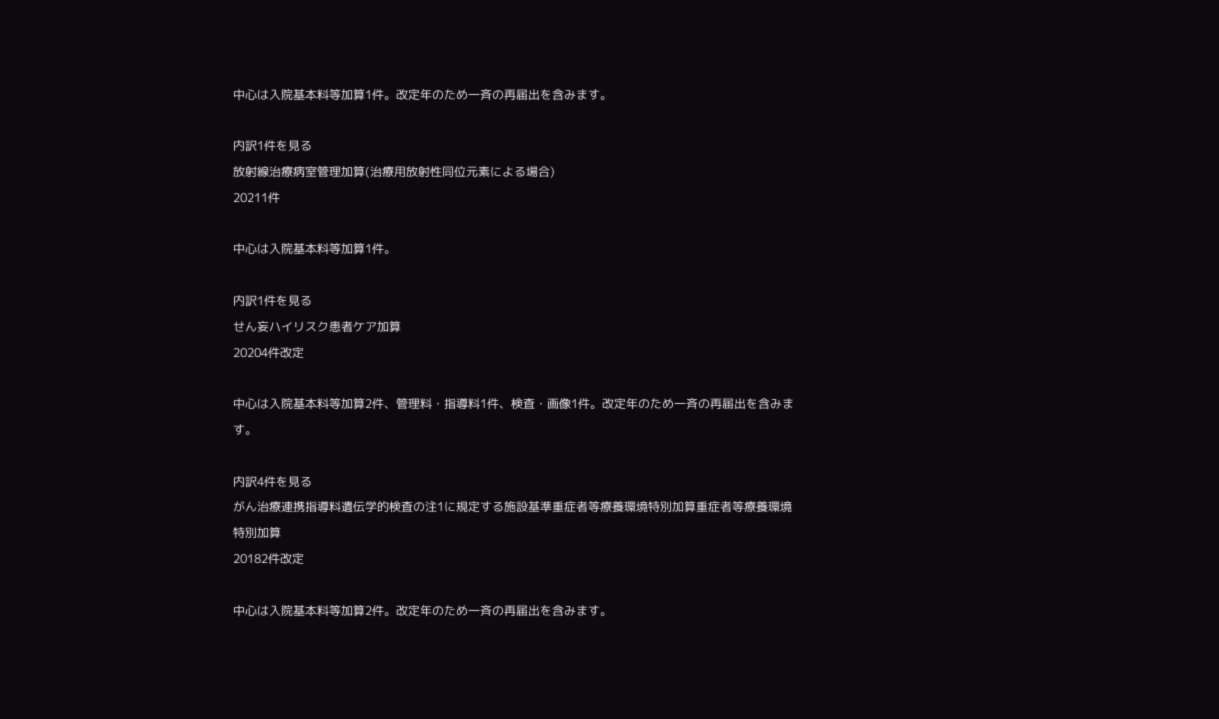中心は入院基本料等加算1件。改定年のため一斉の再届出を含みます。

内訳1件を見る
放射線治療病室管理加算(治療用放射性同位元素による場合)
20211件

中心は入院基本料等加算1件。

内訳1件を見る
せん妄ハイリスク患者ケア加算
20204件改定

中心は入院基本料等加算2件、管理料・指導料1件、検査・画像1件。改定年のため一斉の再届出を含みます。

内訳4件を見る
がん治療連携指導料遺伝学的検査の注1に規定する施設基準重症者等療養環境特別加算重症者等療養環境特別加算
20182件改定

中心は入院基本料等加算2件。改定年のため一斉の再届出を含みます。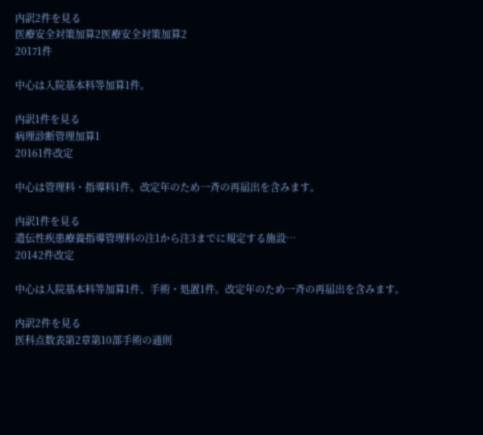内訳2件を見る
医療安全対策加算2医療安全対策加算2
20171件

中心は入院基本料等加算1件。

内訳1件を見る
病理診断管理加算1
20161件改定

中心は管理料・指導料1件。改定年のため一斉の再届出を含みます。

内訳1件を見る
遺伝性疾患療養指導管理料の注1から注3までに規定する施設…
20142件改定

中心は入院基本料等加算1件、手術・処置1件。改定年のため一斉の再届出を含みます。

内訳2件を見る
医科点数表第2章第10部手術の通則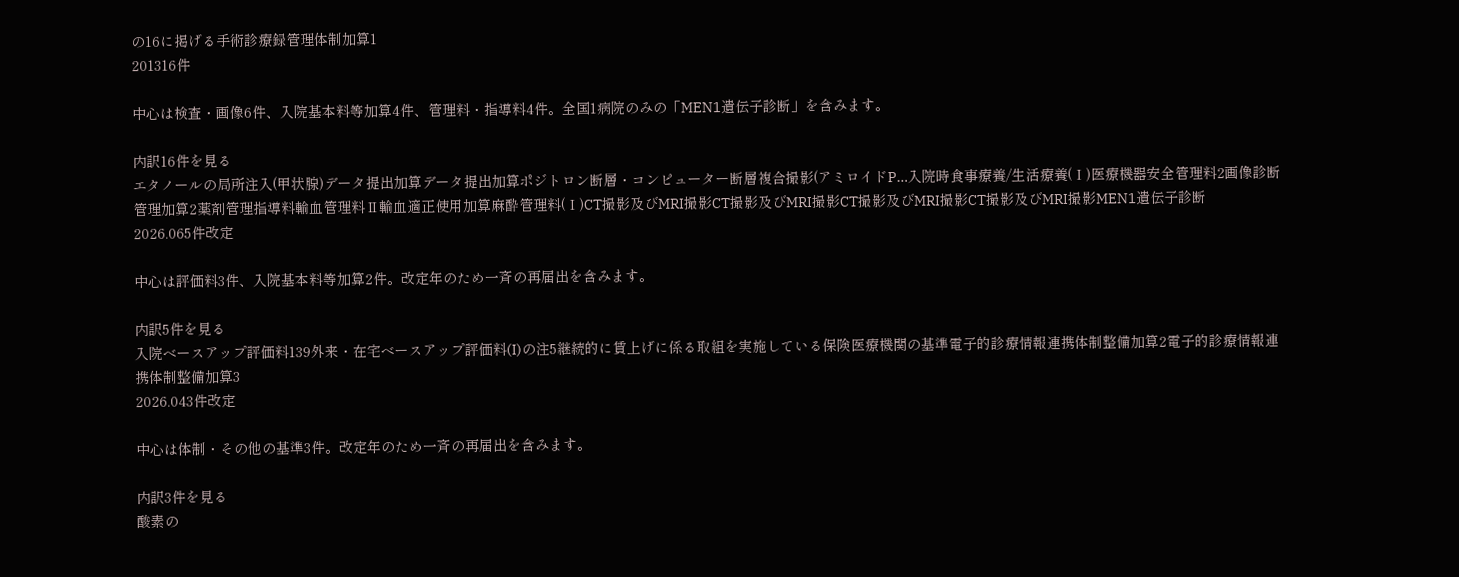の16に掲げる手術診療録管理体制加算1
201316件

中心は検査・画像6件、入院基本料等加算4件、管理料・指導料4件。全国1病院のみの「MEN1遺伝子診断」を含みます。

内訳16件を見る
エタノールの局所注入(甲状腺)データ提出加算データ提出加算ポジトロン断層・コンピューター断層複合撮影(アミロイドP…入院時食事療養/生活療養(Ⅰ)医療機器安全管理料2画像診断管理加算2薬剤管理指導料輸血管理料Ⅱ輸血適正使用加算麻酔管理料(Ⅰ)CT撮影及びMRI撮影CT撮影及びMRI撮影CT撮影及びMRI撮影CT撮影及びMRI撮影MEN1遺伝子診断
2026.065件改定

中心は評価料3件、入院基本料等加算2件。改定年のため一斉の再届出を含みます。

内訳5件を見る
入院ベースアップ評価料139外来・在宅ベースアップ評価料(I)の注5継続的に賃上げに係る取組を実施している保険医療機関の基準電子的診療情報連携体制整備加算2電子的診療情報連携体制整備加算3
2026.043件改定

中心は体制・その他の基準3件。改定年のため一斉の再届出を含みます。

内訳3件を見る
酸素の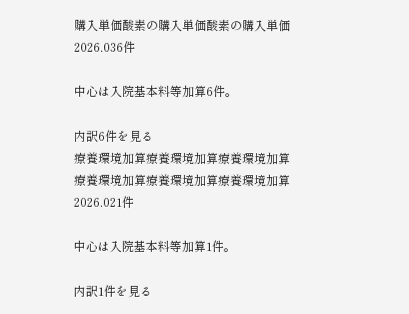購入単価酸素の購入単価酸素の購入単価
2026.036件

中心は入院基本料等加算6件。

内訳6件を見る
療養環境加算療養環境加算療養環境加算療養環境加算療養環境加算療養環境加算
2026.021件

中心は入院基本料等加算1件。

内訳1件を見る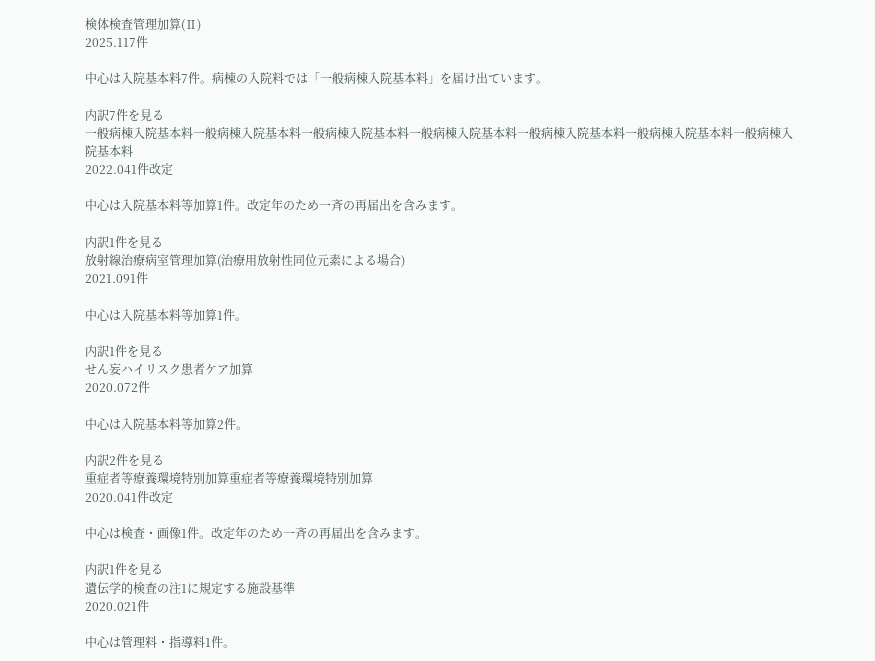検体検査管理加算(Ⅱ)
2025.117件

中心は入院基本料7件。病棟の入院料では「一般病棟入院基本料」を届け出ています。

内訳7件を見る
一般病棟入院基本料一般病棟入院基本料一般病棟入院基本料一般病棟入院基本料一般病棟入院基本料一般病棟入院基本料一般病棟入院基本料
2022.041件改定

中心は入院基本料等加算1件。改定年のため一斉の再届出を含みます。

内訳1件を見る
放射線治療病室管理加算(治療用放射性同位元素による場合)
2021.091件

中心は入院基本料等加算1件。

内訳1件を見る
せん妄ハイリスク患者ケア加算
2020.072件

中心は入院基本料等加算2件。

内訳2件を見る
重症者等療養環境特別加算重症者等療養環境特別加算
2020.041件改定

中心は検査・画像1件。改定年のため一斉の再届出を含みます。

内訳1件を見る
遺伝学的検査の注1に規定する施設基準
2020.021件

中心は管理料・指導料1件。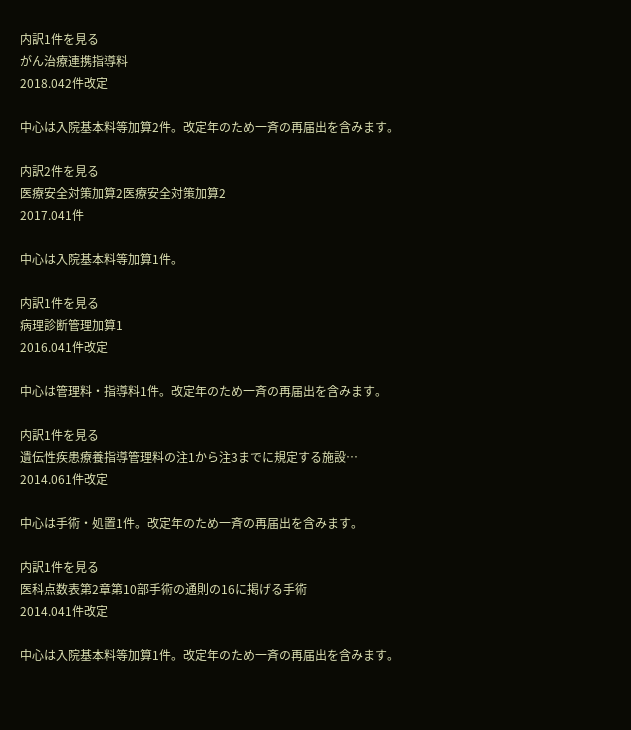内訳1件を見る
がん治療連携指導料
2018.042件改定

中心は入院基本料等加算2件。改定年のため一斉の再届出を含みます。

内訳2件を見る
医療安全対策加算2医療安全対策加算2
2017.041件

中心は入院基本料等加算1件。

内訳1件を見る
病理診断管理加算1
2016.041件改定

中心は管理料・指導料1件。改定年のため一斉の再届出を含みます。

内訳1件を見る
遺伝性疾患療養指導管理料の注1から注3までに規定する施設…
2014.061件改定

中心は手術・処置1件。改定年のため一斉の再届出を含みます。

内訳1件を見る
医科点数表第2章第10部手術の通則の16に掲げる手術
2014.041件改定

中心は入院基本料等加算1件。改定年のため一斉の再届出を含みます。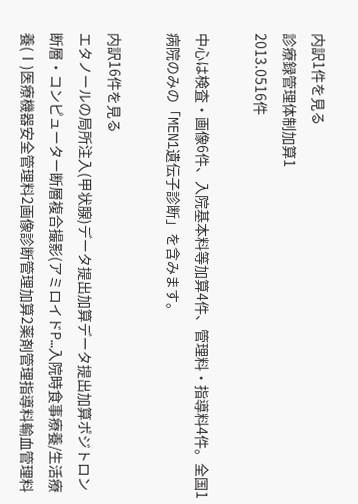内訳1件を見る
診療録管理体制加算1
2013.0516件

中心は検査・画像6件、入院基本料等加算4件、管理料・指導料4件。全国1病院のみの「MEN1遺伝子診断」を含みます。

内訳16件を見る
エタノールの局所注入(甲状腺)データ提出加算データ提出加算ポジトロン断層・コンピューター断層複合撮影(アミロイドP…入院時食事療養/生活療養(Ⅰ)医療機器安全管理料2画像診断管理加算2薬剤管理指導料輸血管理料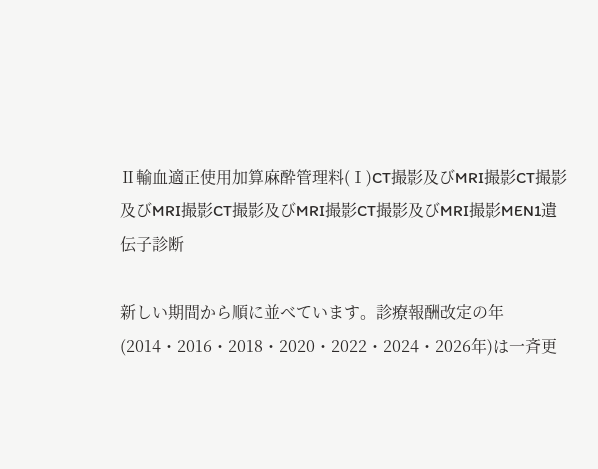Ⅱ輸血適正使用加算麻酔管理料(Ⅰ)CT撮影及びMRI撮影CT撮影及びMRI撮影CT撮影及びMRI撮影CT撮影及びMRI撮影MEN1遺伝子診断

新しい期間から順に並べています。診療報酬改定の年(2014・2016・2018・2020・2022・2024・2026年)は一斉更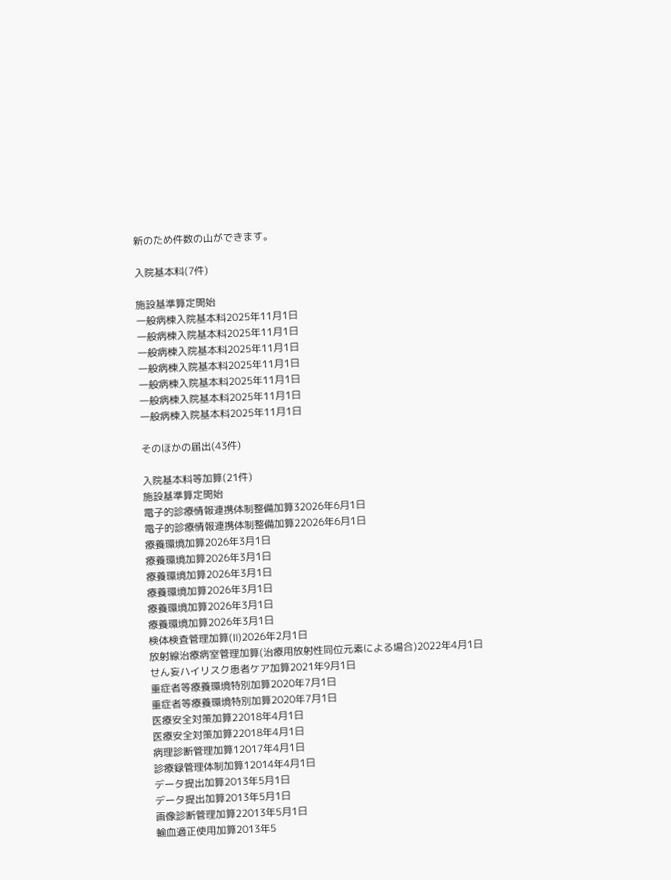新のため件数の山ができます。

入院基本料(7件)

施設基準算定開始
一般病棟入院基本料2025年11月1日
一般病棟入院基本料2025年11月1日
一般病棟入院基本料2025年11月1日
一般病棟入院基本料2025年11月1日
一般病棟入院基本料2025年11月1日
一般病棟入院基本料2025年11月1日
一般病棟入院基本料2025年11月1日

そのほかの届出(43件)

入院基本料等加算(21件)
施設基準算定開始
電子的診療情報連携体制整備加算32026年6月1日
電子的診療情報連携体制整備加算22026年6月1日
療養環境加算2026年3月1日
療養環境加算2026年3月1日
療養環境加算2026年3月1日
療養環境加算2026年3月1日
療養環境加算2026年3月1日
療養環境加算2026年3月1日
検体検査管理加算(Ⅱ)2026年2月1日
放射線治療病室管理加算(治療用放射性同位元素による場合)2022年4月1日
せん妄ハイリスク患者ケア加算2021年9月1日
重症者等療養環境特別加算2020年7月1日
重症者等療養環境特別加算2020年7月1日
医療安全対策加算22018年4月1日
医療安全対策加算22018年4月1日
病理診断管理加算12017年4月1日
診療録管理体制加算12014年4月1日
データ提出加算2013年5月1日
データ提出加算2013年5月1日
画像診断管理加算22013年5月1日
輸血適正使用加算2013年5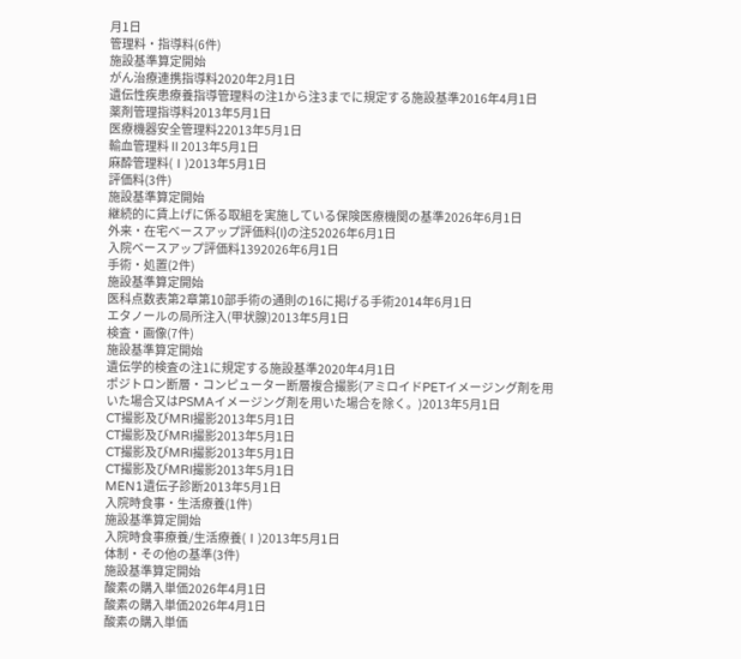月1日
管理料・指導料(6件)
施設基準算定開始
がん治療連携指導料2020年2月1日
遺伝性疾患療養指導管理料の注1から注3までに規定する施設基準2016年4月1日
薬剤管理指導料2013年5月1日
医療機器安全管理料22013年5月1日
輸血管理料Ⅱ2013年5月1日
麻酔管理料(Ⅰ)2013年5月1日
評価料(3件)
施設基準算定開始
継続的に賃上げに係る取組を実施している保険医療機関の基準2026年6月1日
外来・在宅ベースアップ評価料(I)の注52026年6月1日
入院ベースアップ評価料1392026年6月1日
手術・処置(2件)
施設基準算定開始
医科点数表第2章第10部手術の通則の16に掲げる手術2014年6月1日
エタノールの局所注入(甲状腺)2013年5月1日
検査・画像(7件)
施設基準算定開始
遺伝学的検査の注1に規定する施設基準2020年4月1日
ポジトロン断層・コンピューター断層複合撮影(アミロイドPETイメージング剤を用いた場合又はPSMAイメージング剤を用いた場合を除く。)2013年5月1日
CT撮影及びMRI撮影2013年5月1日
CT撮影及びMRI撮影2013年5月1日
CT撮影及びMRI撮影2013年5月1日
CT撮影及びMRI撮影2013年5月1日
MEN1遺伝子診断2013年5月1日
入院時食事・生活療養(1件)
施設基準算定開始
入院時食事療養/生活療養(Ⅰ)2013年5月1日
体制・その他の基準(3件)
施設基準算定開始
酸素の購入単価2026年4月1日
酸素の購入単価2026年4月1日
酸素の購入単価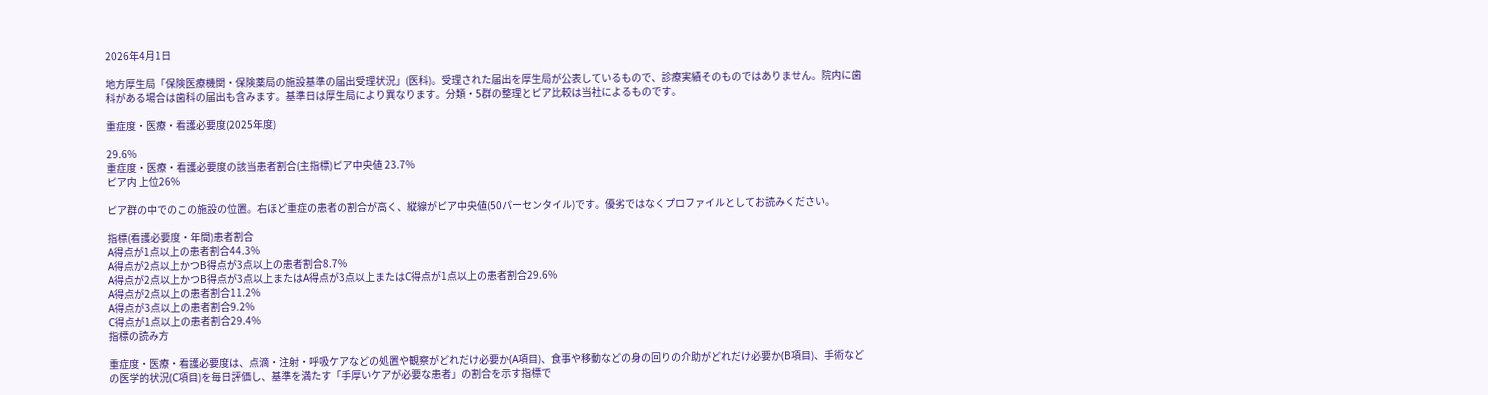2026年4月1日

地方厚生局「保険医療機関・保険薬局の施設基準の届出受理状況」(医科)。受理された届出を厚生局が公表しているもので、診療実績そのものではありません。院内に歯科がある場合は歯科の届出も含みます。基準日は厚生局により異なります。分類・5群の整理とピア比較は当社によるものです。

重症度・医療・看護必要度(2025年度)

29.6%
重症度・医療・看護必要度の該当患者割合(主指標)ピア中央値 23.7%
ピア内 上位26%

ピア群の中でのこの施設の位置。右ほど重症の患者の割合が高く、縦線がピア中央値(50パーセンタイル)です。優劣ではなくプロファイルとしてお読みください。

指標(看護必要度・年間)患者割合
A得点が1点以上の患者割合44.3%
A得点が2点以上かつB得点が3点以上の患者割合8.7%
A得点が2点以上かつB得点が3点以上またはA得点が3点以上またはC得点が1点以上の患者割合29.6%
A得点が2点以上の患者割合11.2%
A得点が3点以上の患者割合9.2%
C得点が1点以上の患者割合29.4%
指標の読み方

重症度・医療・看護必要度は、点滴・注射・呼吸ケアなどの処置や観察がどれだけ必要か(A項目)、食事や移動などの身の回りの介助がどれだけ必要か(B項目)、手術などの医学的状況(C項目)を毎日評価し、基準を満たす「手厚いケアが必要な患者」の割合を示す指標で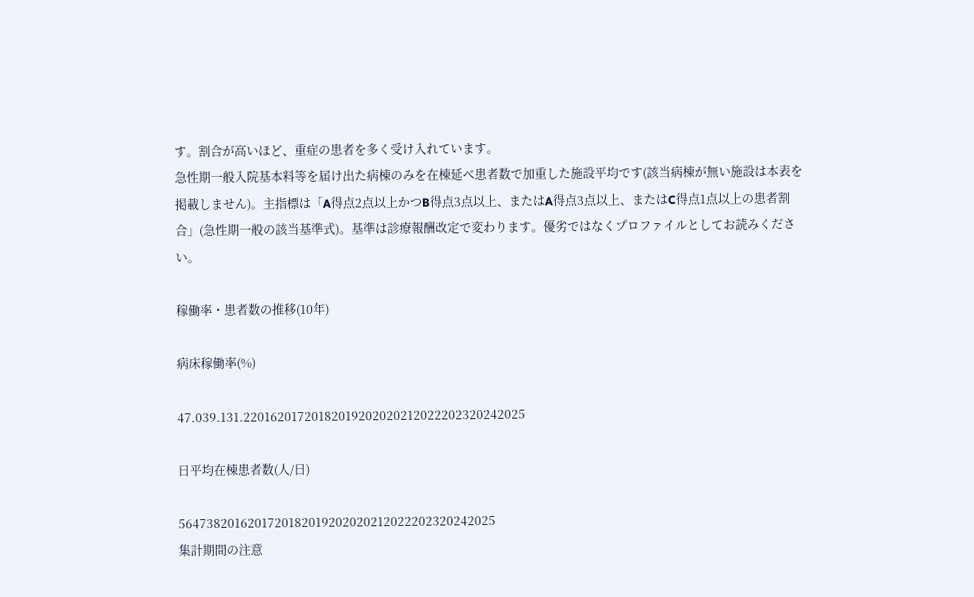す。割合が高いほど、重症の患者を多く受け入れています。
急性期一般入院基本料等を届け出た病棟のみを在棟延べ患者数で加重した施設平均です(該当病棟が無い施設は本表を掲載しません)。主指標は「A得点2点以上かつB得点3点以上、またはA得点3点以上、またはC得点1点以上の患者割合」(急性期一般の該当基準式)。基準は診療報酬改定で変わります。優劣ではなくプロファイルとしてお読みください。

稼働率・患者数の推移(10年)

病床稼働率(%)

47.039.131.22016201720182019202020212022202320242025

日平均在棟患者数(人/日)

5647382016201720182019202020212022202320242025
集計期間の注意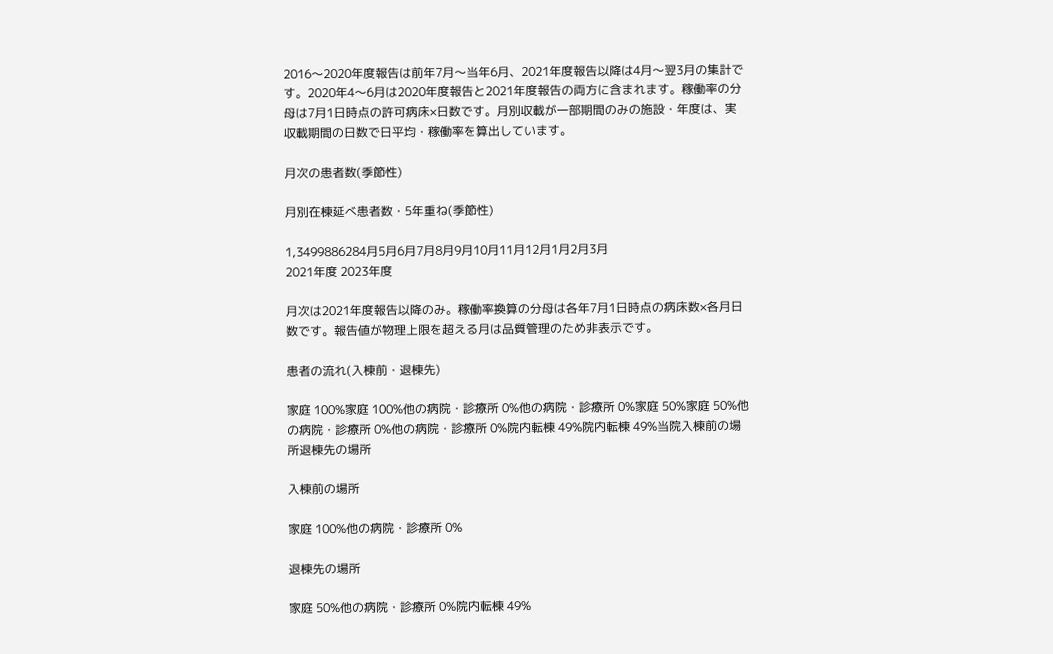2016〜2020年度報告は前年7月〜当年6月、2021年度報告以降は4月〜翌3月の集計です。2020年4〜6月は2020年度報告と2021年度報告の両方に含まれます。稼働率の分母は7月1日時点の許可病床×日数です。月別収載が一部期間のみの施設・年度は、実収載期間の日数で日平均・稼働率を算出しています。

月次の患者数(季節性)

月別在棟延べ患者数・5年重ね(季節性)

1,3499886284月5月6月7月8月9月10月11月12月1月2月3月
2021年度 2023年度

月次は2021年度報告以降のみ。稼働率換算の分母は各年7月1日時点の病床数×各月日数です。報告値が物理上限を超える月は品質管理のため非表示です。

患者の流れ(入棟前・退棟先)

家庭 100%家庭 100%他の病院・診療所 0%他の病院・診療所 0%家庭 50%家庭 50%他の病院・診療所 0%他の病院・診療所 0%院内転棟 49%院内転棟 49%当院入棟前の場所退棟先の場所

入棟前の場所

家庭 100%他の病院・診療所 0%

退棟先の場所

家庭 50%他の病院・診療所 0%院内転棟 49%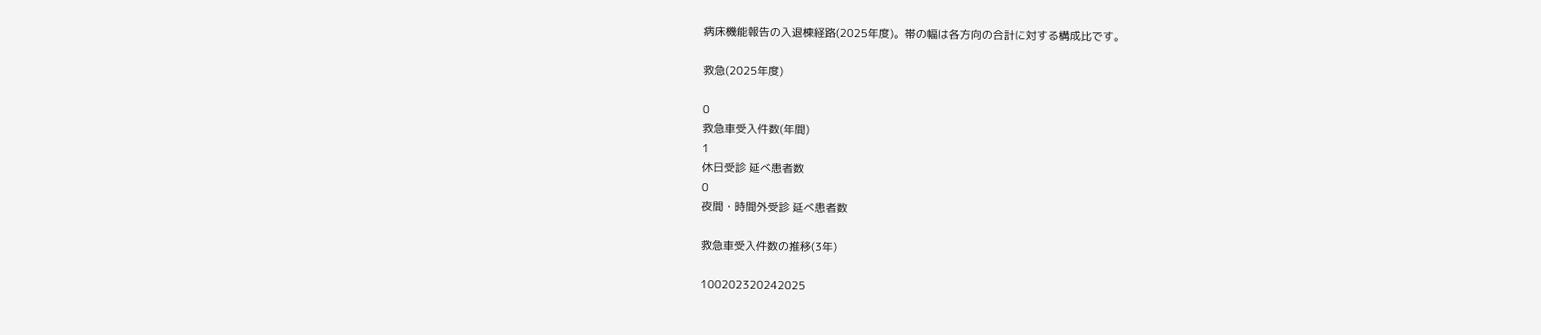病床機能報告の入退棟経路(2025年度)。帯の幅は各方向の合計に対する構成比です。

救急(2025年度)

0
救急車受入件数(年間)
1
休日受診 延べ患者数
0
夜間・時間外受診 延べ患者数

救急車受入件数の推移(3年)

100202320242025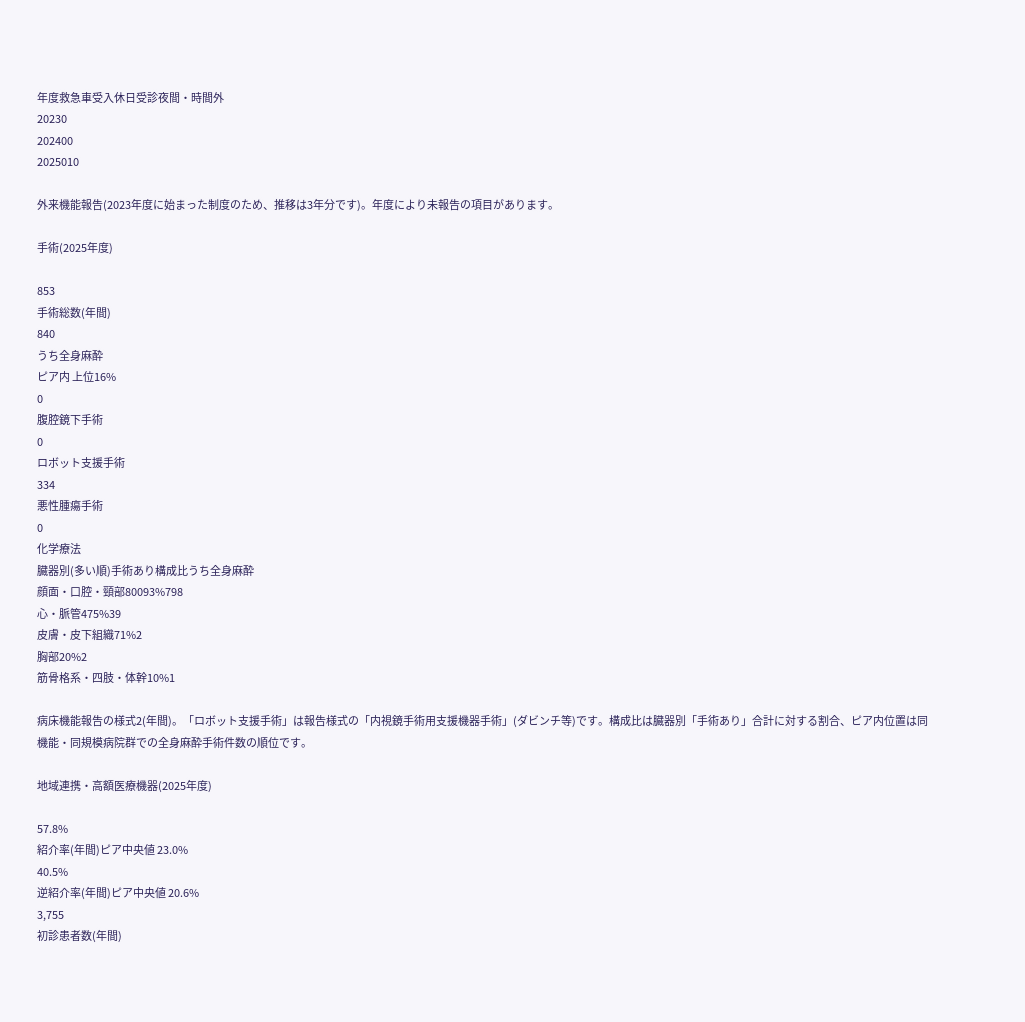年度救急車受入休日受診夜間・時間外
20230
202400
2025010

外来機能報告(2023年度に始まった制度のため、推移は3年分です)。年度により未報告の項目があります。

手術(2025年度)

853
手術総数(年間)
840
うち全身麻酔
ピア内 上位16%
0
腹腔鏡下手術
0
ロボット支援手術
334
悪性腫瘍手術
0
化学療法
臓器別(多い順)手術あり構成比うち全身麻酔
顔面・口腔・頸部80093%798
心・脈管475%39
皮膚・皮下組織71%2
胸部20%2
筋骨格系・四肢・体幹10%1

病床機能報告の様式2(年間)。「ロボット支援手術」は報告様式の「内視鏡手術用支援機器手術」(ダビンチ等)です。構成比は臓器別「手術あり」合計に対する割合、ピア内位置は同機能・同規模病院群での全身麻酔手術件数の順位です。

地域連携・高額医療機器(2025年度)

57.8%
紹介率(年間)ピア中央値 23.0%
40.5%
逆紹介率(年間)ピア中央値 20.6%
3,755
初診患者数(年間)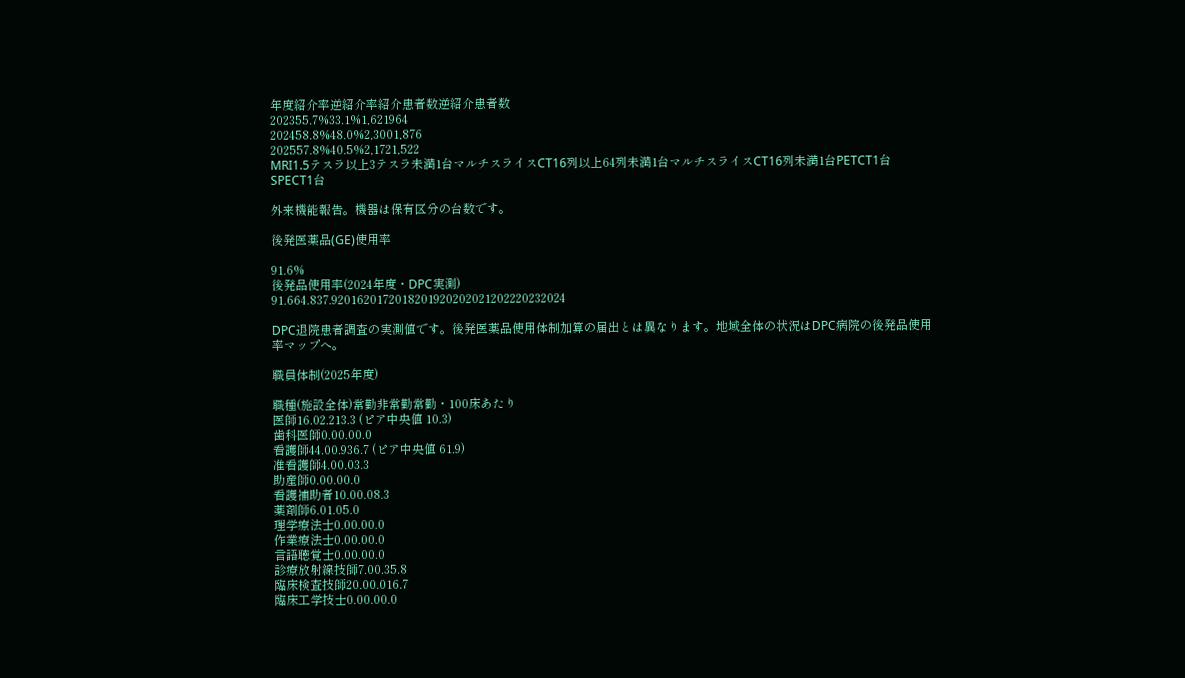年度紹介率逆紹介率紹介患者数逆紹介患者数
202355.7%33.1%1,621964
202458.8%48.0%2,3001,876
202557.8%40.5%2,1721,522
MRI1.5テスラ以上3テスラ未満1台マルチスライスCT16列以上64列未満1台マルチスライスCT16列未満1台PETCT1台SPECT1台

外来機能報告。機器は保有区分の台数です。

後発医薬品(GE)使用率

91.6%
後発品使用率(2024年度・DPC実測)
91.664.837.9201620172018201920202021202220232024

DPC退院患者調査の実測値です。後発医薬品使用体制加算の届出とは異なります。地域全体の状況はDPC病院の後発品使用率マップへ。

職員体制(2025年度)

職種(施設全体)常勤非常勤常勤・100床あたり
医師16.02.213.3 (ピア中央値 10.3)
歯科医師0.00.00.0
看護師44.00.936.7 (ピア中央値 61.9)
准看護師4.00.03.3
助産師0.00.00.0
看護補助者10.00.08.3
薬剤師6.01.05.0
理学療法士0.00.00.0
作業療法士0.00.00.0
言語聴覚士0.00.00.0
診療放射線技師7.00.35.8
臨床検査技師20.00.016.7
臨床工学技士0.00.00.0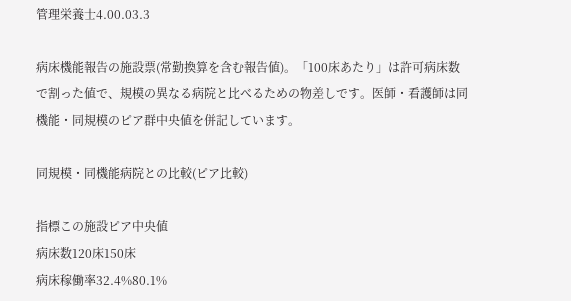管理栄養士4.00.03.3

病床機能報告の施設票(常勤換算を含む報告値)。「100床あたり」は許可病床数で割った値で、規模の異なる病院と比べるための物差しです。医師・看護師は同機能・同規模のピア群中央値を併記しています。

同規模・同機能病院との比較(ピア比較)

指標この施設ピア中央値
病床数120床150床
病床稼働率32.4%80.1%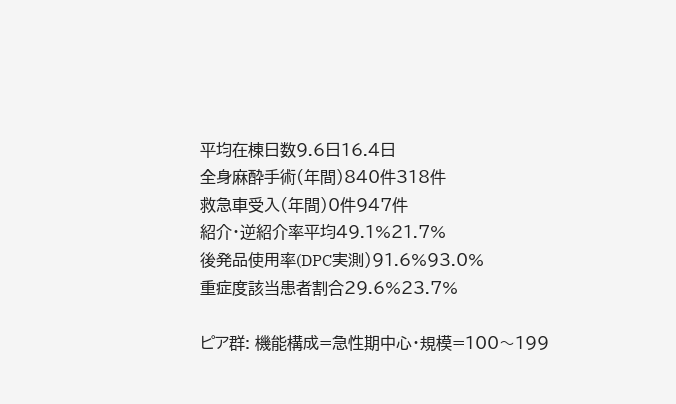平均在棟日数9.6日16.4日
全身麻酔手術(年間)840件318件
救急車受入(年間)0件947件
紹介・逆紹介率平均49.1%21.7%
後発品使用率(DPC実測)91.6%93.0%
重症度該当患者割合29.6%23.7%

ピア群: 機能構成=急性期中心・規模=100〜199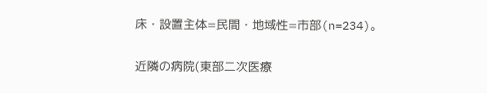床・設置主体=民間・地域性=市部(n=234)。

近隣の病院(東部二次医療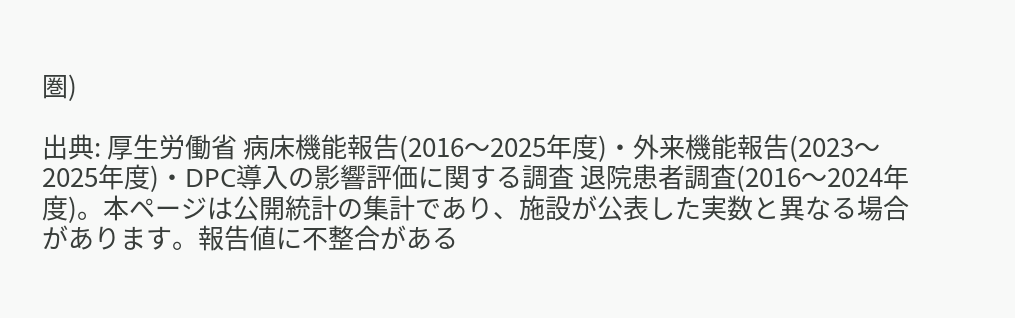圏)

出典: 厚生労働省 病床機能報告(2016〜2025年度)・外来機能報告(2023〜2025年度)・DPC導入の影響評価に関する調査 退院患者調査(2016〜2024年度)。本ページは公開統計の集計であり、施設が公表した実数と異なる場合があります。報告値に不整合がある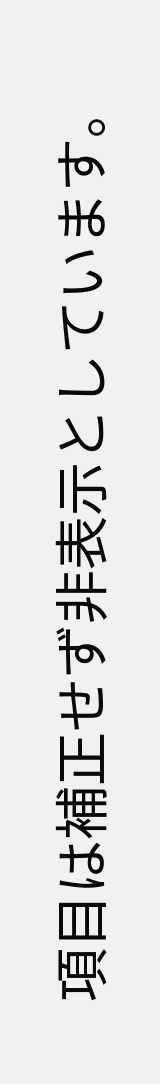項目は補正せず非表示としています。